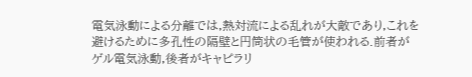電気泳動による分離では,熱対流による乱れが大敵であり,これを避けるために多孔性の隔壁と円筒状の毛管が使われる.前者がゲル電気泳動,後者がキャピラリ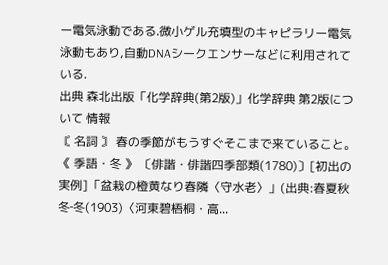ー電気泳動である.微小ゲル充填型のキャピラリー電気泳動もあり,自動DNAシークエンサーなどに利用されている.
出典 森北出版「化学辞典(第2版)」化学辞典 第2版について 情報
〘 名詞 〙 春の季節がもうすぐそこまで来ていること。《 季語・冬 》 〔俳諧・俳諧四季部類(1780)〕[初出の実例]「盆栽の橙黄なり春隣〈守水老〉」(出典:春夏秋冬‐冬(1903)〈河東碧梧桐・高...